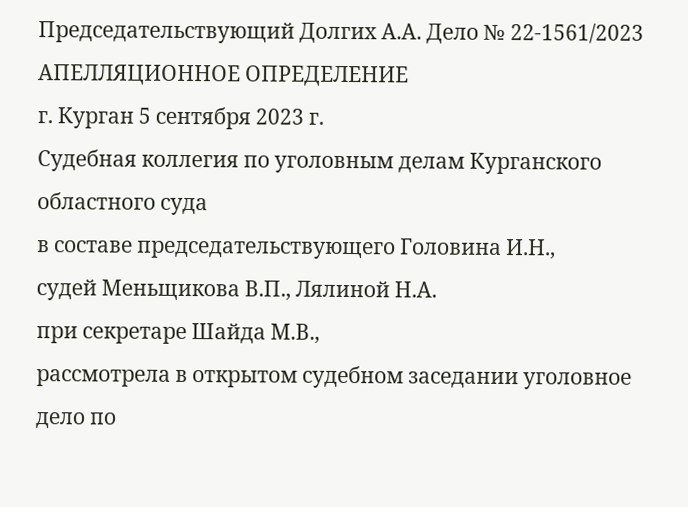Председательствующий Долгих А.А. Дело № 22-1561/2023
АПЕЛЛЯЦИОННОЕ ОПРЕДЕЛЕНИЕ
г. Курган 5 сентября 2023 г.
Судебная коллегия по уголовным делам Курганского областного суда
в составе председательствующего Головина И.Н.,
судей Меньщикова В.П., Лялиной Н.А.
при секретаре Шайда М.В.,
рассмотрела в открытом судебном заседании уголовное дело по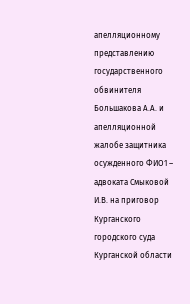апелляционному представлению государственного обвинителя Большакова А.А. и апелляционной жалобе защитника осужденного ФИО1 – адвоката Смыковой И.В. на приговор Курганского городского суда Курганской области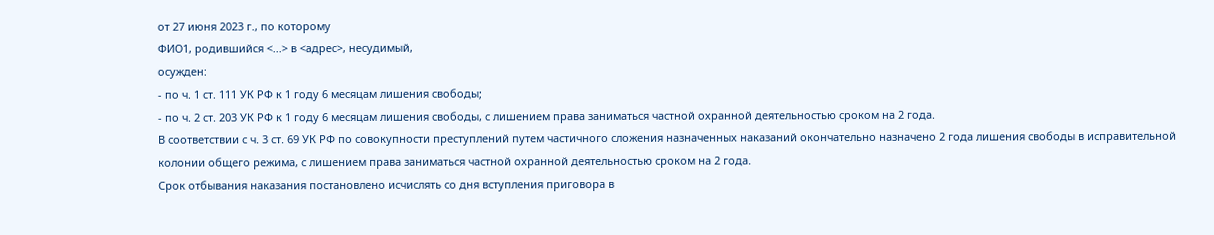от 27 июня 2023 г., по которому
ФИО1, родившийся <...> в <адрес>, несудимый,
осужден:
- по ч. 1 ст. 111 УК РФ к 1 году 6 месяцам лишения свободы;
- по ч. 2 ст. 203 УК РФ к 1 году 6 месяцам лишения свободы, с лишением права заниматься частной охранной деятельностью сроком на 2 года.
В соответствии с ч. 3 ст. 69 УК РФ по совокупности преступлений путем частичного сложения назначенных наказаний окончательно назначено 2 года лишения свободы в исправительной колонии общего режима, с лишением права заниматься частной охранной деятельностью сроком на 2 года.
Срок отбывания наказания постановлено исчислять со дня вступления приговора в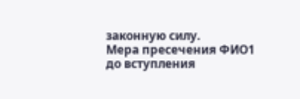законную силу.
Мера пресечения ФИО1 до вступления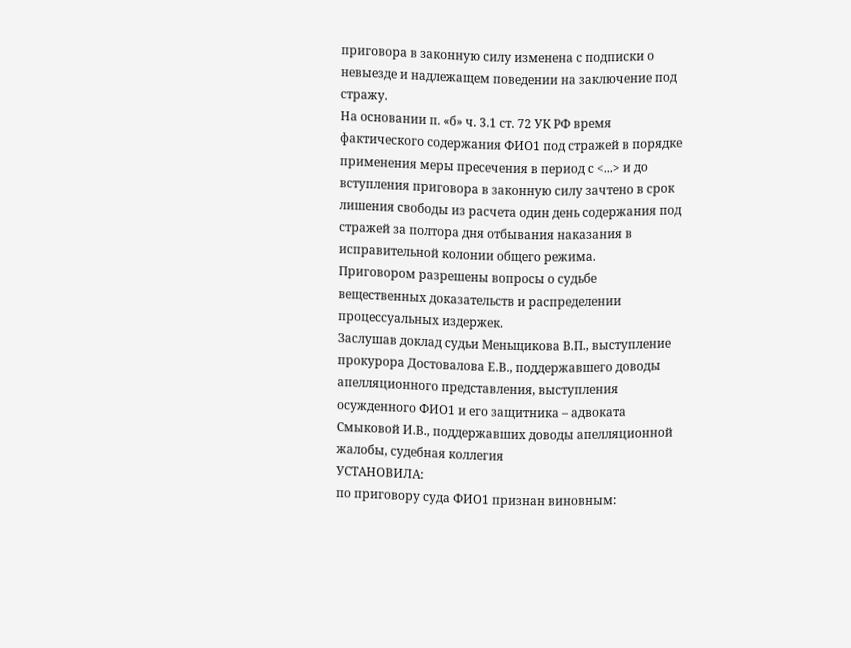приговора в законную силу изменена с подписки о невыезде и надлежащем поведении на заключение под стражу.
На основании п. «б» ч. 3.1 ст. 72 УК РФ время фактического содержания ФИО1 под стражей в порядке применения меры пресечения в период с <...> и до вступления приговора в законную силу зачтено в срок лишения свободы из расчета один день содержания под стражей за полтора дня отбывания наказания в исправительной колонии общего режима.
Приговором разрешены вопросы о судьбе вещественных доказательств и распределении процессуальных издержек.
Заслушав доклад судьи Меньщикова В.П., выступление прокурора Достовалова Е.В., поддержавшего доводы апелляционного представления, выступления осужденного ФИО1 и его защитника – адвоката Смыковой И.В., поддержавших доводы апелляционной жалобы, судебная коллегия
УСТАНОВИЛА:
по приговору суда ФИО1 признан виновным: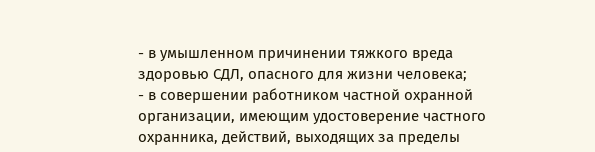- в умышленном причинении тяжкого вреда здоровью СДЛ, опасного для жизни человека;
- в совершении работником частной охранной организации, имеющим удостоверение частного охранника, действий, выходящих за пределы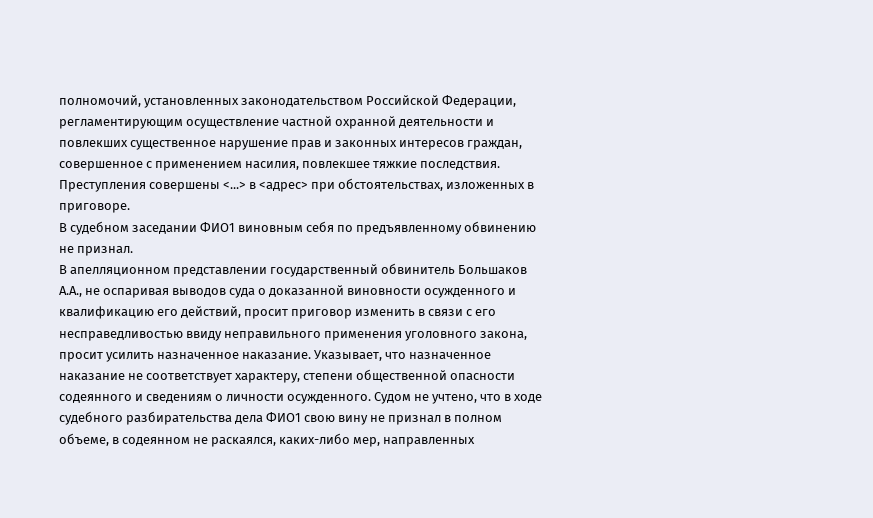полномочий, установленных законодательством Российской Федерации, регламентирующим осуществление частной охранной деятельности и повлекших существенное нарушение прав и законных интересов граждан, совершенное с применением насилия, повлекшее тяжкие последствия.
Преступления совершены <...> в <адрес> при обстоятельствах, изложенных в приговоре.
В судебном заседании ФИО1 виновным себя по предъявленному обвинению не признал.
В апелляционном представлении государственный обвинитель Большаков А.А., не оспаривая выводов суда о доказанной виновности осужденного и квалификацию его действий, просит приговор изменить в связи с его несправедливостью ввиду неправильного применения уголовного закона, просит усилить назначенное наказание. Указывает, что назначенное наказание не соответствует характеру, степени общественной опасности содеянного и сведениям о личности осужденного. Судом не учтено, что в ходе судебного разбирательства дела ФИО1 свою вину не признал в полном объеме, в содеянном не раскаялся, каких-либо мер, направленных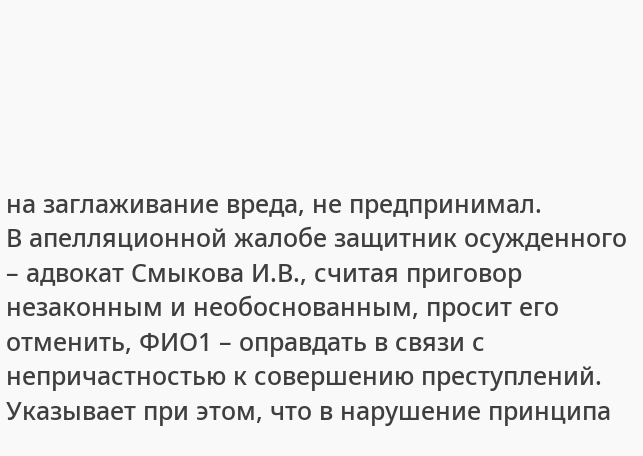на заглаживание вреда, не предпринимал.
В апелляционной жалобе защитник осужденного – адвокат Смыкова И.В., считая приговор незаконным и необоснованным, просит его отменить, ФИО1 – оправдать в связи с непричастностью к совершению преступлений. Указывает при этом, что в нарушение принципа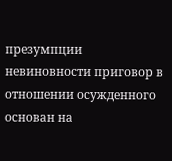презумпции невиновности приговор в отношении осужденного основан на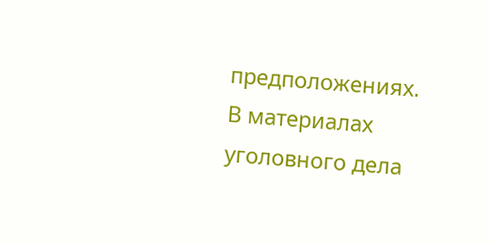предположениях. В материалах уголовного дела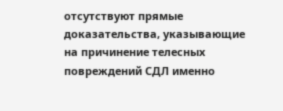отсутствуют прямые доказательства, указывающие на причинение телесных повреждений СДЛ именно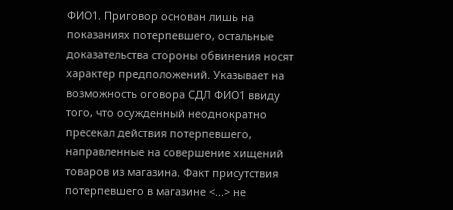ФИО1. Приговор основан лишь на показаниях потерпевшего, остальные доказательства стороны обвинения носят характер предположений. Указывает на возможность оговора СДЛ ФИО1 ввиду того, что осужденный неоднократно пресекал действия потерпевшего, направленные на совершение хищений товаров из магазина. Факт присутствия потерпевшего в магазине <...> не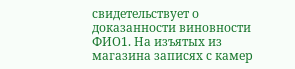свидетельствует о доказанности виновности ФИО1. На изъятых из магазина записях с камер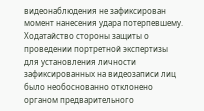видеонаблюдения не зафиксирован момент нанесения удара потерпевшему. Ходатайство стороны защиты о проведении портретной экспертизы для установления личности зафиксированных на видеозаписи лиц было необоснованно отклонено органом предварительного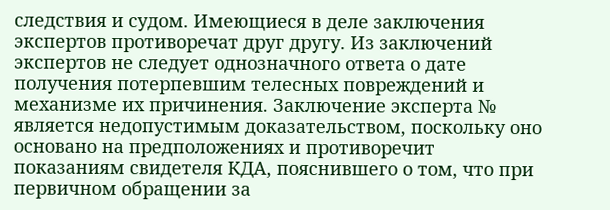следствия и судом. Имеющиеся в деле заключения экспертов противоречат друг другу. Из заключений экспертов не следует однозначного ответа о дате получения потерпевшим телесных повреждений и механизме их причинения. Заключение эксперта № является недопустимым доказательством, поскольку оно основано на предположениях и противоречит показаниям свидетеля КДА, пояснившего о том, что при первичном обращении за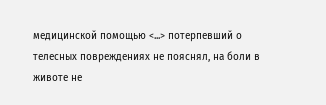медицинской помощью <...> потерпевший о телесных повреждениях не пояснял, на боли в животе не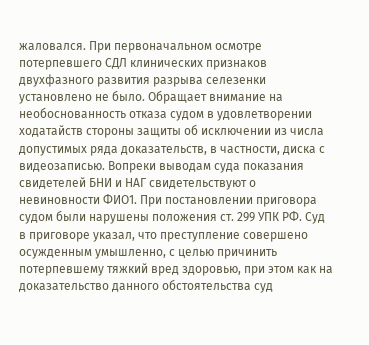жаловался. При первоначальном осмотре потерпевшего СДЛ клинических признаков двухфазного развития разрыва селезенки установлено не было. Обращает внимание на необоснованность отказа судом в удовлетворении ходатайств стороны защиты об исключении из числа допустимых ряда доказательств, в частности, диска с видеозаписью. Вопреки выводам суда показания свидетелей БНИ и НАГ свидетельствуют о невиновности ФИО1. При постановлении приговора судом были нарушены положения ст. 299 УПК РФ. Суд в приговоре указал, что преступление совершено осужденным умышленно, с целью причинить потерпевшему тяжкий вред здоровью, при этом как на доказательство данного обстоятельства суд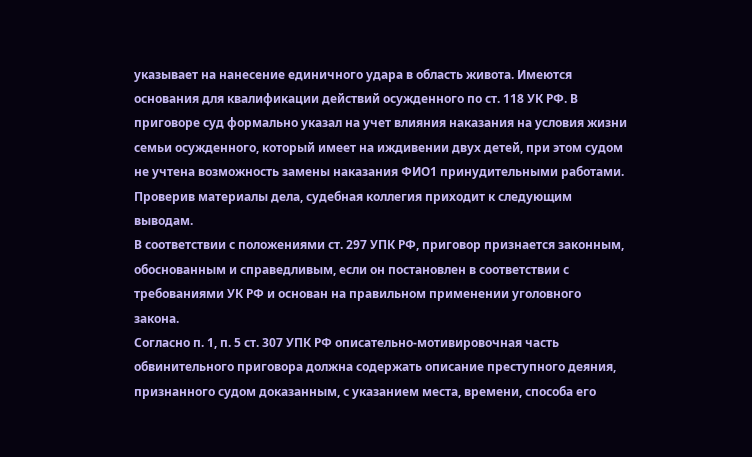указывает на нанесение единичного удара в область живота. Имеются основания для квалификации действий осужденного по ст. 118 УК РФ. В приговоре суд формально указал на учет влияния наказания на условия жизни семьи осужденного, который имеет на иждивении двух детей, при этом судом не учтена возможность замены наказания ФИО1 принудительными работами.
Проверив материалы дела, судебная коллегия приходит к следующим выводам.
В соответствии с положениями ст. 297 УПК РФ, приговор признается законным, обоснованным и справедливым, если он постановлен в соответствии с требованиями УК РФ и основан на правильном применении уголовного закона.
Согласно п. 1, п. 5 ст. 307 УПК РФ описательно-мотивировочная часть обвинительного приговора должна содержать описание преступного деяния, признанного судом доказанным, с указанием места, времени, способа его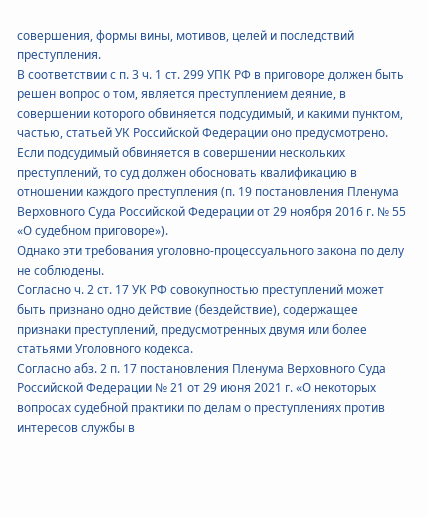совершения, формы вины, мотивов, целей и последствий преступления.
В соответствии с п. 3 ч. 1 ст. 299 УПК РФ в приговоре должен быть решен вопрос о том, является преступлением деяние, в совершении которого обвиняется подсудимый, и какими пунктом, частью, статьей УК Российской Федерации оно предусмотрено.
Если подсудимый обвиняется в совершении нескольких преступлений, то суд должен обосновать квалификацию в отношении каждого преступления (п. 19 постановления Пленума Верховного Суда Российской Федерации от 29 ноября 2016 г. № 55 «О судебном приговоре»).
Однако эти требования уголовно-процессуального закона по делу не соблюдены.
Согласно ч. 2 ст. 17 УК РФ совокупностью преступлений может быть признано одно действие (бездействие), содержащее признаки преступлений, предусмотренных двумя или более статьями Уголовного кодекса.
Согласно абз. 2 п. 17 постановления Пленума Верховного Суда Российской Федерации № 21 от 29 июня 2021 г. «О некоторых вопросах судебной практики по делам о преступлениях против интересов службы в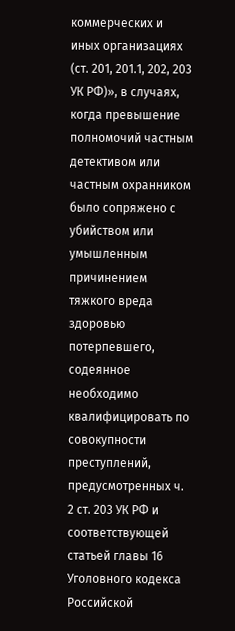коммерческих и иных организациях (ст. 201, 201.1, 202, 203 УК РФ)», в случаях, когда превышение полномочий частным детективом или частным охранником было сопряжено с убийством или умышленным причинением тяжкого вреда здоровью потерпевшего, содеянное необходимо квалифицировать по совокупности преступлений, предусмотренных ч. 2 ст. 203 УК РФ и соответствующей статьей главы 16 Уголовного кодекса Российской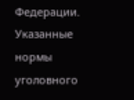Федерации.
Указанные нормы уголовного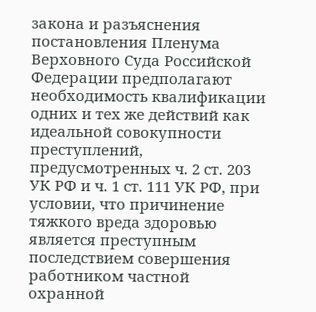закона и разъяснения постановления Пленума Верховного Суда Российской Федерации предполагают необходимость квалификации одних и тех же действий как идеальной совокупности преступлений, предусмотренных ч. 2 ст. 203 УК РФ и ч. 1 ст. 111 УК РФ, при условии, что причинение тяжкого вреда здоровью является преступным последствием совершения работником частной охранной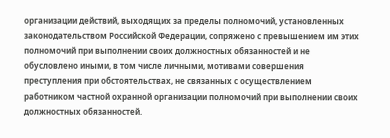организации действий, выходящих за пределы полномочий, установленных законодательством Российской Федерации, сопряжено с превышением им этих полномочий при выполнении своих должностных обязанностей и не обусловлено иными, в том числе личными, мотивами совершения преступления при обстоятельствах, не связанных с осуществлением работником частной охранной организации полномочий при выполнении своих должностных обязанностей.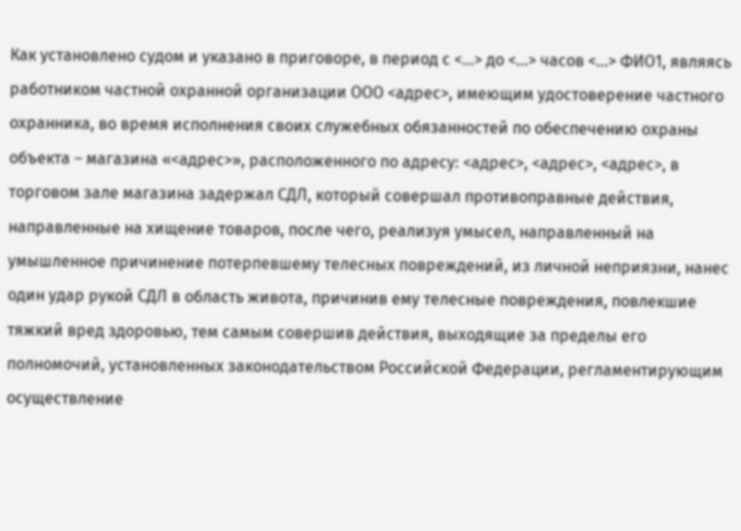Как установлено судом и указано в приговоре, в период с <...> до <...> часов <...> ФИО1, являясь работником частной охранной организации ООО <адрес>, имеющим удостоверение частного охранника, во время исполнения своих служебных обязанностей по обеспечению охраны объекта – магазина «<адрес>», расположенного по адресу: <адрес>, <адрес>, <адрес>, в торговом зале магазина задержал СДЛ, который совершал противоправные действия, направленные на хищение товаров, после чего, реализуя умысел, направленный на умышленное причинение потерпевшему телесных повреждений, из личной неприязни, нанес один удар рукой СДЛ в область живота, причинив ему телесные повреждения, повлекшие тяжкий вред здоровью, тем самым совершив действия, выходящие за пределы его полномочий, установленных законодательством Российской Федерации, регламентирующим осуществление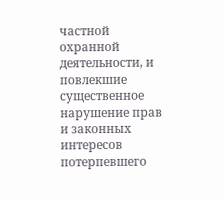частной охранной деятельности, и повлекшие существенное нарушение прав и законных интересов потерпевшего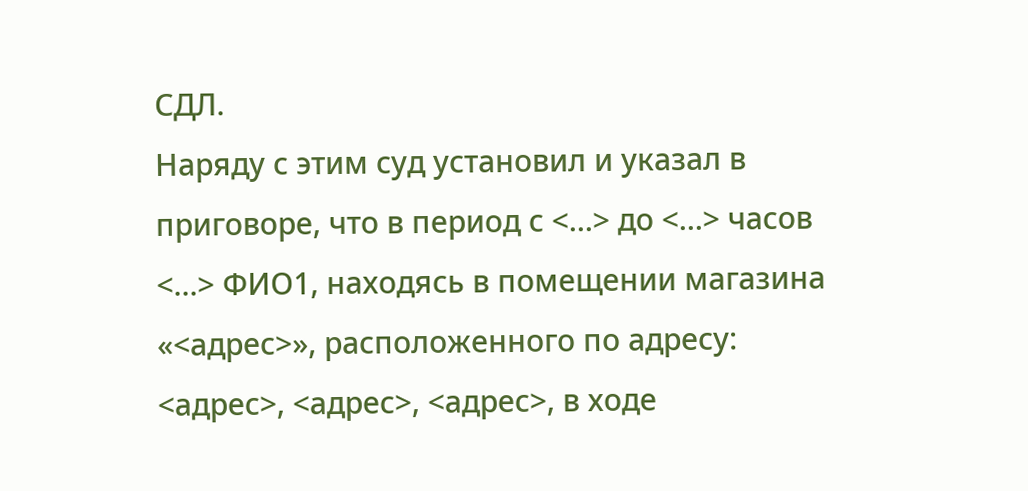СДЛ.
Наряду с этим суд установил и указал в приговоре, что в период с <...> до <...> часов <...> ФИО1, находясь в помещении магазина «<адрес>», расположенного по адресу: <адрес>, <адрес>, <адрес>, в ходе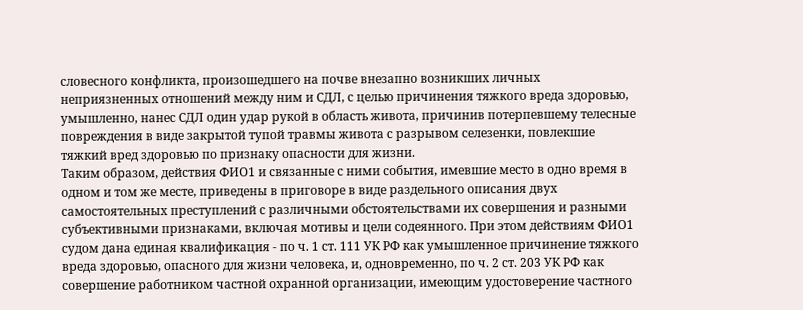словесного конфликта, произошедшего на почве внезапно возникших личных неприязненных отношений между ним и СДЛ, с целью причинения тяжкого вреда здоровью, умышленно, нанес СДЛ один удар рукой в область живота, причинив потерпевшему телесные повреждения в виде закрытой тупой травмы живота с разрывом селезенки, повлекшие тяжкий вред здоровью по признаку опасности для жизни.
Таким образом, действия ФИО1 и связанные с ними события, имевшие место в одно время в одном и том же месте, приведены в приговоре в виде раздельного описания двух самостоятельных преступлений с различными обстоятельствами их совершения и разными субъективными признаками, включая мотивы и цели содеянного. При этом действиям ФИО1 судом дана единая квалификация - по ч. 1 ст. 111 УК РФ как умышленное причинение тяжкого вреда здоровью, опасного для жизни человека, и, одновременно, по ч. 2 ст. 203 УК РФ как совершение работником частной охранной организации, имеющим удостоверение частного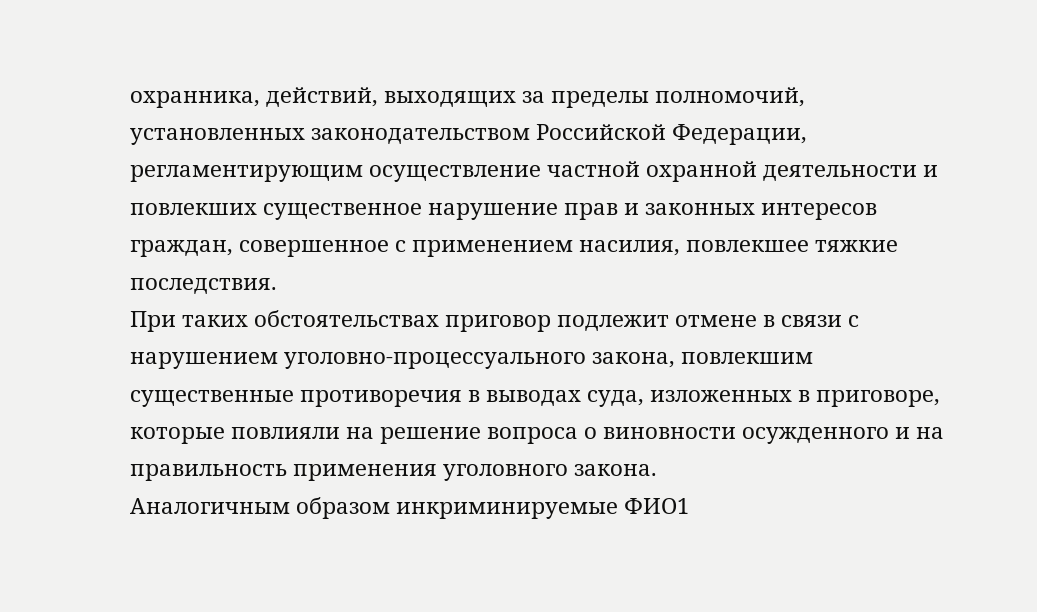охранника, действий, выходящих за пределы полномочий, установленных законодательством Российской Федерации, регламентирующим осуществление частной охранной деятельности и повлекших существенное нарушение прав и законных интересов граждан, совершенное с применением насилия, повлекшее тяжкие последствия.
При таких обстоятельствах приговор подлежит отмене в связи с нарушением уголовно-процессуального закона, повлекшим существенные противоречия в выводах суда, изложенных в приговоре, которые повлияли на решение вопроса о виновности осужденного и на правильность применения уголовного закона.
Аналогичным образом инкриминируемые ФИО1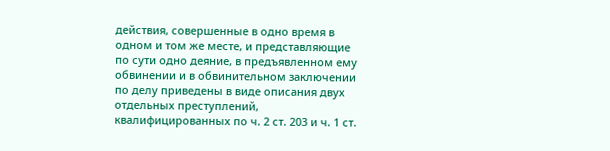действия, совершенные в одно время в одном и том же месте, и представляющие по сути одно деяние, в предъявленном ему обвинении и в обвинительном заключении по делу приведены в виде описания двух отдельных преступлений, квалифицированных по ч. 2 ст. 203 и ч. 1 ст.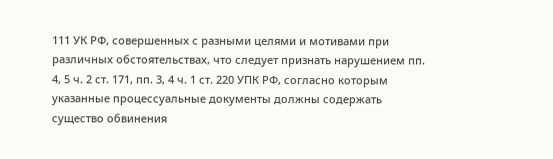111 УК РФ, совершенных с разными целями и мотивами при различных обстоятельствах, что следует признать нарушением пп. 4, 5 ч. 2 ст. 171, пп. 3, 4 ч. 1 ст. 220 УПК РФ, согласно которым указанные процессуальные документы должны содержать существо обвинения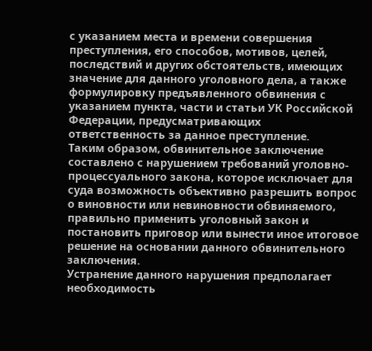с указанием места и времени совершения преступления, его способов, мотивов, целей, последствий и других обстоятельств, имеющих значение для данного уголовного дела, а также формулировку предъявленного обвинения с указанием пункта, части и статьи УК Российской Федерации, предусматривающих ответственность за данное преступление.
Таким образом, обвинительное заключение составлено с нарушением требований уголовно-процессуального закона, которое исключает для суда возможность объективно разрешить вопрос о виновности или невиновности обвиняемого, правильно применить уголовный закон и постановить приговор или вынести иное итоговое решение на основании данного обвинительного заключения.
Устранение данного нарушения предполагает необходимость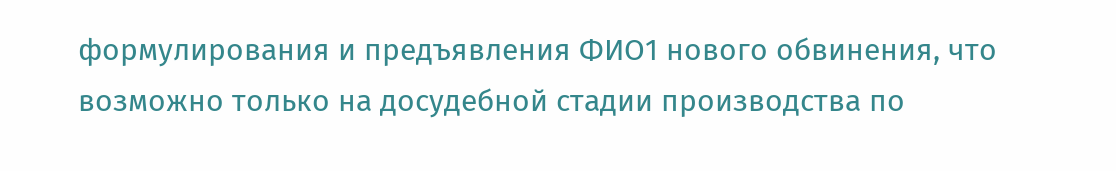формулирования и предъявления ФИО1 нового обвинения, что возможно только на досудебной стадии производства по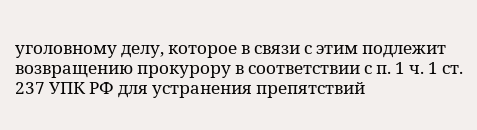уголовному делу, которое в связи с этим подлежит возвращению прокурору в соответствии с п. 1 ч. 1 ст. 237 УПК РФ для устранения препятствий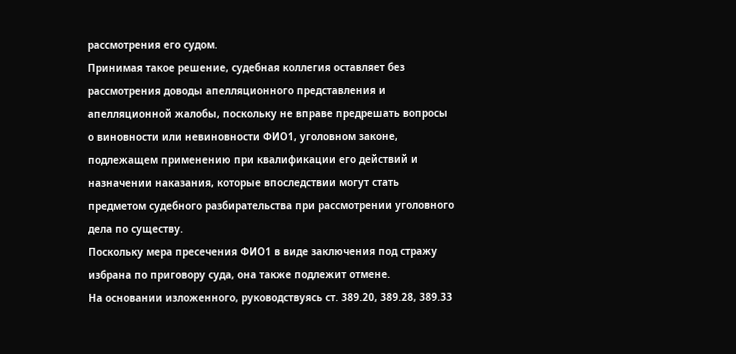рассмотрения его судом.
Принимая такое решение, судебная коллегия оставляет без рассмотрения доводы апелляционного представления и апелляционной жалобы, поскольку не вправе предрешать вопросы о виновности или невиновности ФИО1, уголовном законе, подлежащем применению при квалификации его действий и назначении наказания, которые впоследствии могут стать предметом судебного разбирательства при рассмотрении уголовного дела по существу.
Поскольку мера пресечения ФИО1 в виде заключения под стражу избрана по приговору суда, она также подлежит отмене.
На основании изложенного, руководствуясь ст. 389.20, 389.28, 389.33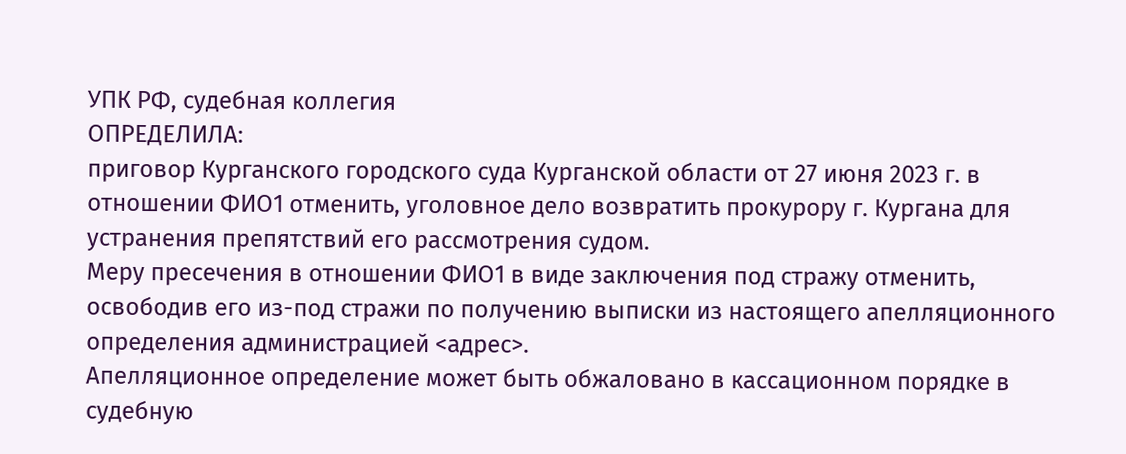УПК РФ, судебная коллегия
ОПРЕДЕЛИЛА:
приговор Курганского городского суда Курганской области от 27 июня 2023 г. в отношении ФИО1 отменить, уголовное дело возвратить прокурору г. Кургана для устранения препятствий его рассмотрения судом.
Меру пресечения в отношении ФИО1 в виде заключения под стражу отменить, освободив его из-под стражи по получению выписки из настоящего апелляционного определения администрацией <адрес>.
Апелляционное определение может быть обжаловано в кассационном порядке в судебную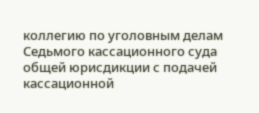коллегию по уголовным делам Седьмого кассационного суда общей юрисдикции с подачей кассационной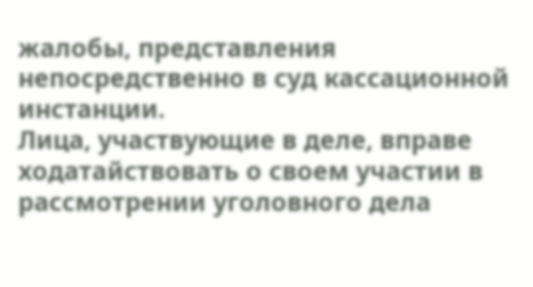жалобы, представления непосредственно в суд кассационной инстанции.
Лица, участвующие в деле, вправе ходатайствовать о своем участии в рассмотрении уголовного дела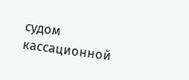судом кассационной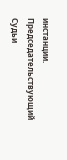инстанции.
Председательствующий
Судьи